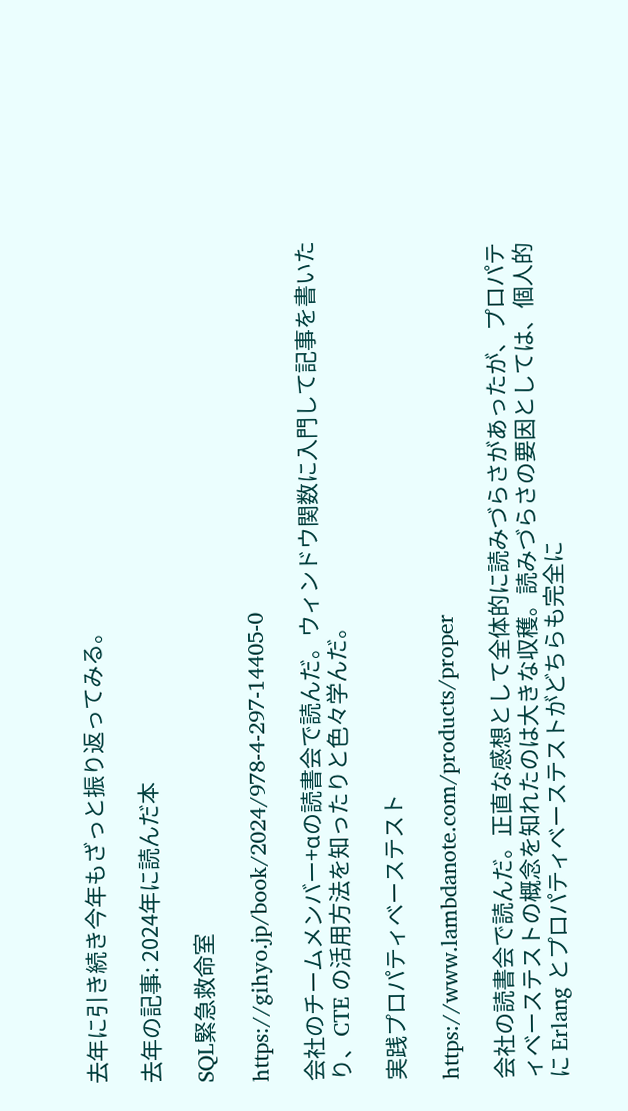去年に引き続き今年もざっと振り返ってみる。

去年の記事: 2024年に読んだ本

SQL緊急救命室

https://gihyo.jp/book/2024/978-4-297-14405-0

会社のチームメンバー+αの読書会で読んだ。ウィンドウ関数に入門して記事を書いたり、CTE の活用方法を知ったりと色々学んだ。

実践プロパティベーステスト

https://www.lambdanote.com/products/proper

会社の読書会で読んだ。正直な感想として全体的に読みづらさがあったが、プロパティベーステストの概念を知れたのは大きな収穫。読みづらさの要因としては、個人的に Erlang とプロパティベーステストがどちらも完全に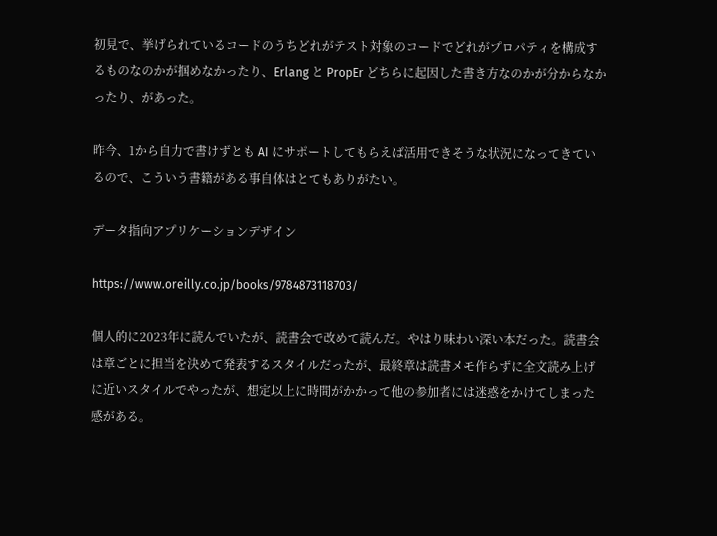初見で、挙げられているコードのうちどれがテスト対象のコードでどれがプロパティを構成するものなのかが掴めなかったり、Erlang と PropEr どちらに起因した書き方なのかが分からなかったり、があった。

昨今、1から自力で書けずとも AI にサポートしてもらえば活用できそうな状況になってきているので、こういう書籍がある事自体はとてもありがたい。

データ指向アプリケーションデザイン

https://www.oreilly.co.jp/books/9784873118703/

個人的に2023年に読んでいたが、読書会で改めて読んだ。やはり味わい深い本だった。読書会は章ごとに担当を決めて発表するスタイルだったが、最終章は読書メモ作らずに全文読み上げに近いスタイルでやったが、想定以上に時間がかかって他の参加者には迷惑をかけてしまった感がある。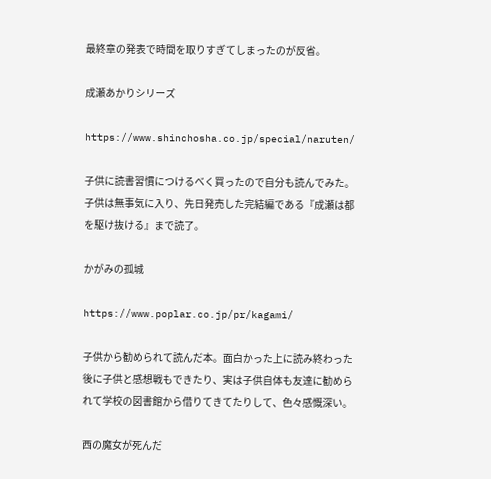最終章の発表で時間を取りすぎてしまったのが反省。

成瀬あかりシリーズ

https://www.shinchosha.co.jp/special/naruten/

子供に読書習慣につけるべく買ったので自分も読んでみた。子供は無事気に入り、先日発売した完結編である『成瀬は都を駆け抜ける』まで読了。

かがみの孤城

https://www.poplar.co.jp/pr/kagami/

子供から勧められて読んだ本。面白かった上に読み終わった後に子供と感想戦もできたり、実は子供自体も友達に勧められて学校の図書館から借りてきてたりして、色々感慨深い。

西の魔女が死んだ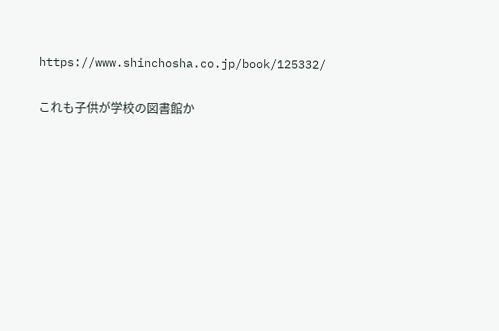https://www.shinchosha.co.jp/book/125332/

これも子供が学校の図書館か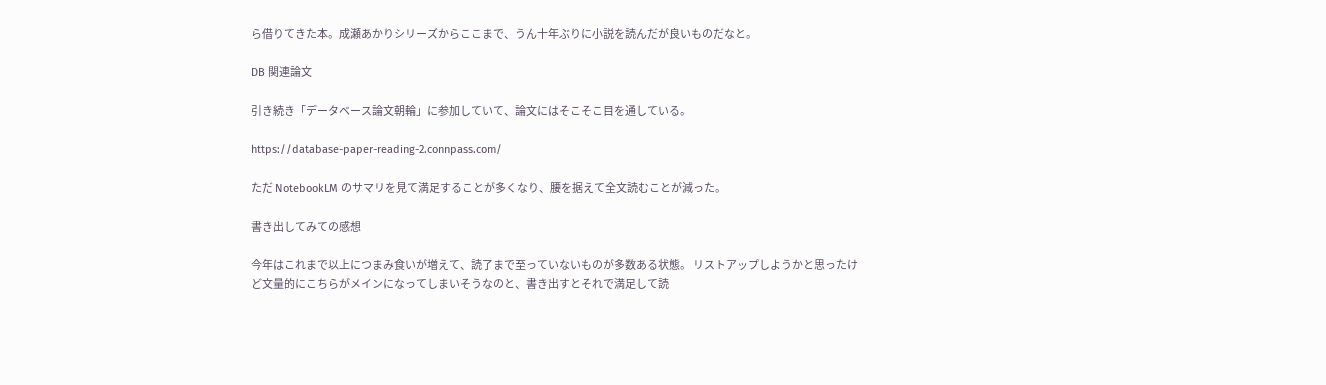ら借りてきた本。成瀬あかりシリーズからここまで、うん十年ぶりに小説を読んだが良いものだなと。

DB 関連論文

引き続き「データベース論文朝輪」に参加していて、論文にはそこそこ目を通している。

https://database-paper-reading-2.connpass.com/

ただ NotebookLM のサマリを見て満足することが多くなり、腰を据えて全文読むことが減った。

書き出してみての感想

今年はこれまで以上につまみ食いが増えて、読了まで至っていないものが多数ある状態。 リストアップしようかと思ったけど文量的にこちらがメインになってしまいそうなのと、書き出すとそれで満足して読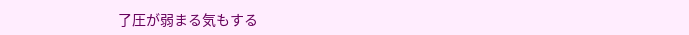了圧が弱まる気もする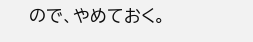ので、やめておく。